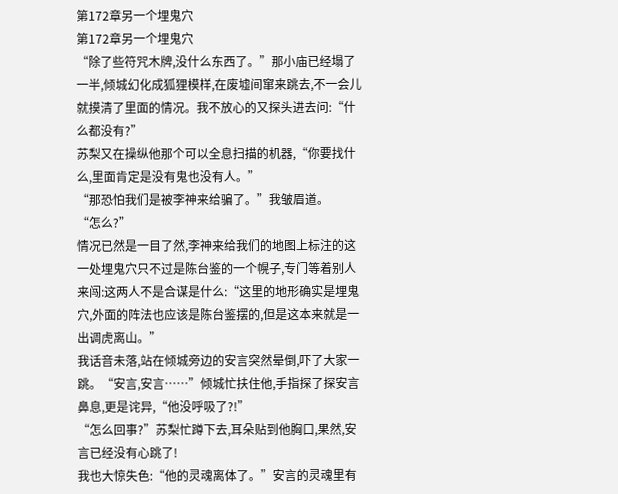第172章另一个埋鬼穴
第172章另一个埋鬼穴
“除了些符咒木牌,没什么东西了。”那小庙已经塌了一半,倾城幻化成狐狸模样,在废墟间窜来跳去,不一会儿就摸清了里面的情况。我不放心的又探头进去问:“什么都没有?”
苏梨又在操纵他那个可以全息扫描的机器,“你要找什么,里面肯定是没有鬼也没有人。”
“那恐怕我们是被李神来给骗了。”我皱眉道。
“怎么?”
情况已然是一目了然,李神来给我们的地图上标注的这一处埋鬼穴只不过是陈台鉴的一个幌子,专门等着别人来闯:这两人不是合谋是什么:“这里的地形确实是埋鬼穴,外面的阵法也应该是陈台鉴摆的,但是这本来就是一出调虎离山。”
我话音未落,站在倾城旁边的安言突然晕倒,吓了大家一跳。“安言,安言……”倾城忙扶住他,手指探了探安言鼻息,更是诧异,“他没呼吸了?!”
“怎么回事?”苏梨忙蹲下去,耳朵贴到他胸口,果然,安言已经没有心跳了!
我也大惊失色:“他的灵魂离体了。”安言的灵魂里有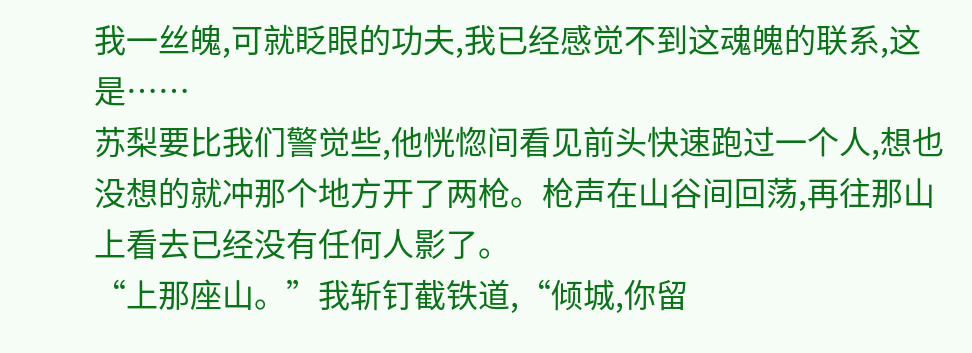我一丝魄,可就眨眼的功夫,我已经感觉不到这魂魄的联系,这是……
苏梨要比我们警觉些,他恍惚间看见前头快速跑过一个人,想也没想的就冲那个地方开了两枪。枪声在山谷间回荡,再往那山上看去已经没有任何人影了。
“上那座山。”我斩钉截铁道,“倾城,你留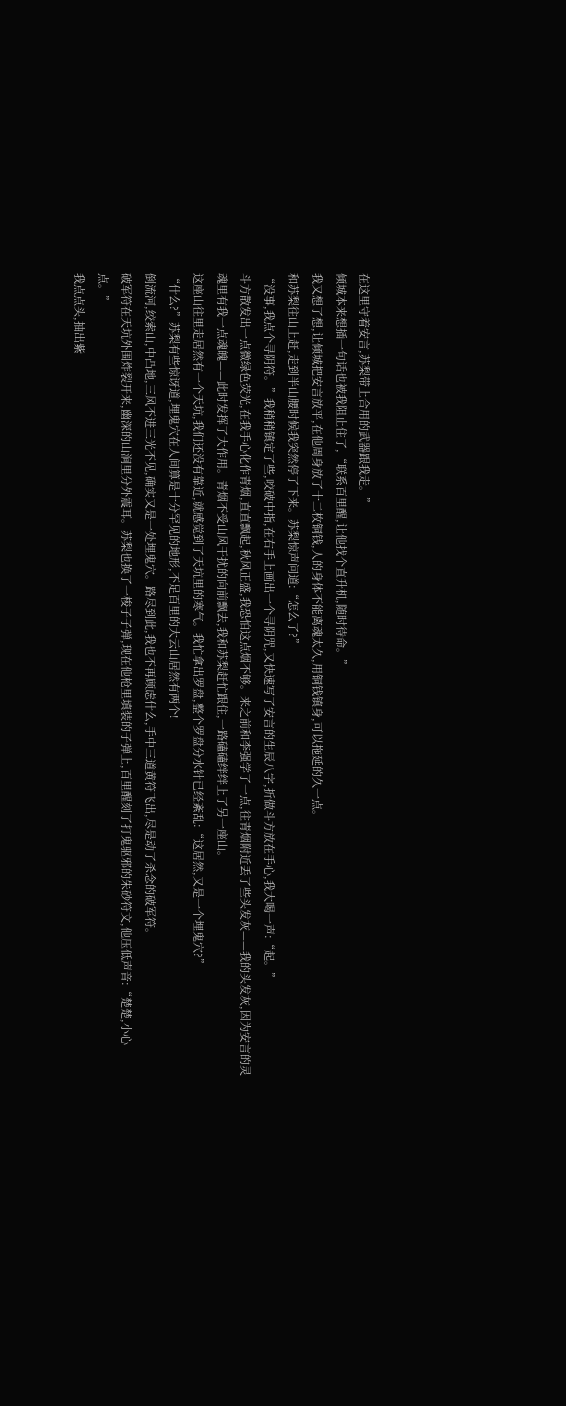在这里守着安言,苏梨带上合用的武器跟我走。”
倾城本来想插一句话也被我阻止住了,“联系百里醒,让他找个直升机,随时待命。”
我又想了想,让倾城把安言放平,在他周身放了十二枚铜钱,人的身体不能离魂太久,用铜钱镇身,可以拖延的久一点。
和苏梨往山上赶,走到半山腰时候我突然停了下来。苏梨惊声问道:“怎么了?”
“没事,我点个寻阴符。”我稍稍镇定了些,咬破中指,在右手上画出一个寻阴咒,又快速写了安言的生辰八字,折做斗方放在手心,我大喝一声:“起。”
斗方散发出一点微绿色荧光,在我手心化作青烟,直直飘起,秋风正盛,我恐怕这点烟不够。来之前和李强学了一点,往青烟附近丢了些头发灰——我的头发灰,因为安言的灵魂里有我一点魂魄——此时发挥了大作用。青烟不受山风干扰的向前飘去,我和苏梨赶忙跟住,一路磕磕绊绊上了另一座山。
这座山往里走居然有一个天坑,我们还没有靠近,就感觉到了天坑里的寒气。我忙拿出罗盘,整个罗盘分水针已经紊乱:“这居然,又是一个埋鬼穴?”
“什么?”苏梨有些惊讶道,埋鬼穴在人间算是十分罕见的地形,不足百里的大云山居然有两个!
倒流河,绞索山,中凸地,三风不进三光不见,确实又是一处埋鬼穴。路尽到此,我也不再顾虑什么,手中三道黄符飞出,尽是动了杀念的破军符。
破军符在天坑外围炸裂开来,幽深的山涧里分外震耳。苏梨也换了一梭子子弹,现在他枪里填装的子弹上,百里醒刻了打鬼驱邪的朱砂符文,他压低声音:“楚楚,小心点。”
我点点头,抽出紫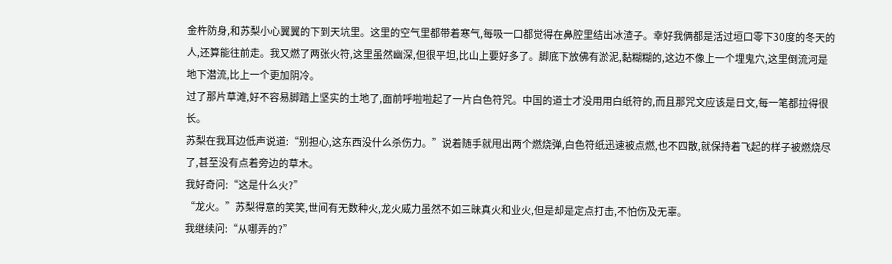金杵防身,和苏梨小心翼翼的下到天坑里。这里的空气里都带着寒气,每吸一口都觉得在鼻腔里结出冰渣子。幸好我俩都是活过垣口零下30度的冬天的人,还算能往前走。我又燃了两张火符,这里虽然幽深,但很平坦,比山上要好多了。脚底下放佛有淤泥,黏糊糊的,这边不像上一个埋鬼穴,这里倒流河是地下潜流,比上一个更加阴冷。
过了那片草滩,好不容易脚踏上坚实的土地了,面前呼啦啦起了一片白色符咒。中国的道士才没用用白纸符的,而且那咒文应该是日文,每一笔都拉得很长。
苏梨在我耳边低声说道:“别担心,这东西没什么杀伤力。”说着随手就甩出两个燃烧弹,白色符纸迅速被点燃,也不四散,就保持着飞起的样子被燃烧尽了,甚至没有点着旁边的草木。
我好奇问:“这是什么火?”
“龙火。”苏梨得意的笑笑,世间有无数种火,龙火威力虽然不如三昧真火和业火,但是却是定点打击,不怕伤及无辜。
我继续问:“从哪弄的?”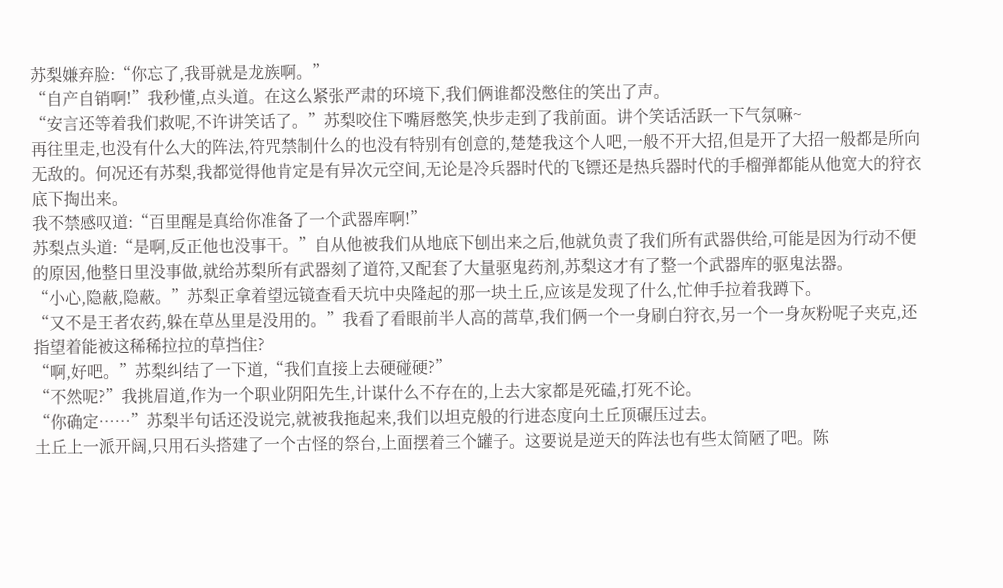苏梨嫌弃脸:“你忘了,我哥就是龙族啊。”
“自产自销啊!”我秒懂,点头道。在这么紧张严肃的环境下,我们俩谁都没憋住的笑出了声。
“安言还等着我们救呢,不许讲笑话了。”苏梨咬住下嘴唇憋笑,快步走到了我前面。讲个笑话活跃一下气氛嘛~
再往里走,也没有什么大的阵法,符咒禁制什么的也没有特别有创意的,楚楚我这个人吧,一般不开大招,但是开了大招一般都是所向无敌的。何况还有苏梨,我都觉得他肯定是有异次元空间,无论是冷兵器时代的飞镖还是热兵器时代的手榴弹都能从他宽大的狩衣底下掏出来。
我不禁感叹道:“百里醒是真给你准备了一个武器库啊!”
苏梨点头道:“是啊,反正他也没事干。”自从他被我们从地底下刨出来之后,他就负责了我们所有武器供给,可能是因为行动不便的原因,他整日里没事做,就给苏梨所有武器刻了道符,又配套了大量驱鬼药剂,苏梨这才有了整一个武器库的驱鬼法器。
“小心,隐蔽,隐蔽。”苏梨正拿着望远镜查看天坑中央隆起的那一块土丘,应该是发现了什么,忙伸手拉着我蹲下。
“又不是王者农药,躲在草丛里是没用的。”我看了看眼前半人高的蒿草,我们俩一个一身刷白狩衣,另一个一身灰粉呢子夹克,还指望着能被这稀稀拉拉的草挡住?
“啊,好吧。”苏梨纠结了一下道,“我们直接上去硬碰硬?”
“不然呢?”我挑眉道,作为一个职业阴阳先生,计谋什么不存在的,上去大家都是死磕,打死不论。
“你确定……”苏梨半句话还没说完,就被我拖起来,我们以坦克般的行进态度向土丘顶碾压过去。
土丘上一派开阔,只用石头搭建了一个古怪的祭台,上面摆着三个罐子。这要说是逆天的阵法也有些太简陋了吧。陈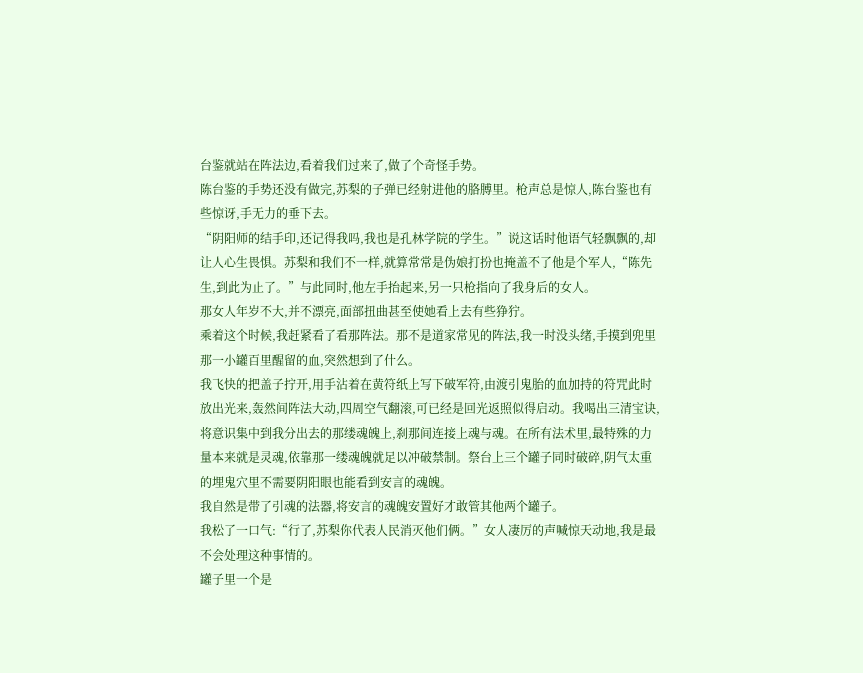台鉴就站在阵法边,看着我们过来了,做了个奇怪手势。
陈台鉴的手势还没有做完,苏梨的子弹已经射进他的胳膊里。枪声总是惊人,陈台鉴也有些惊讶,手无力的垂下去。
“阴阳师的结手印,还记得我吗,我也是孔林学院的学生。”说这话时他语气轻飘飘的,却让人心生畏惧。苏梨和我们不一样,就算常常是伪娘打扮也掩盖不了他是个军人,“陈先生,到此为止了。”与此同时,他左手抬起来,另一只枪指向了我身后的女人。
那女人年岁不大,并不漂亮,面部扭曲甚至使她看上去有些狰狞。
乘着这个时候,我赶紧看了看那阵法。那不是道家常见的阵法,我一时没头绪,手摸到兜里那一小罐百里醒留的血,突然想到了什么。
我飞快的把盖子拧开,用手沾着在黄符纸上写下破军符,由渡引鬼胎的血加持的符咒此时放出光来,轰然间阵法大动,四周空气翻滚,可已经是回光返照似得启动。我喝出三清宝诀,将意识集中到我分出去的那缕魂魄上,刹那间连接上魂与魂。在所有法术里,最特殊的力量本来就是灵魂,依靠那一缕魂魄就足以冲破禁制。祭台上三个罐子同时破碎,阴气太重的埋鬼穴里不需要阴阳眼也能看到安言的魂魄。
我自然是带了引魂的法器,将安言的魂魄安置好才敢管其他两个罐子。
我松了一口气:“行了,苏梨你代表人民消灭他们俩。”女人凄厉的声喊惊天动地,我是最不会处理这种事情的。
罐子里一个是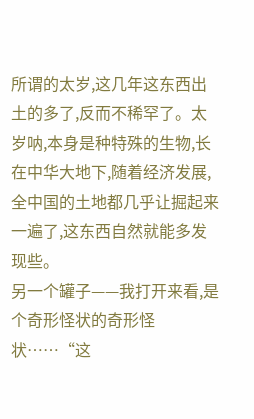所谓的太岁,这几年这东西出土的多了,反而不稀罕了。太岁呐,本身是种特殊的生物,长在中华大地下,随着经济发展,全中国的土地都几乎让掘起来一遍了,这东西自然就能多发现些。
另一个罐子——我打开来看,是个奇形怪状的奇形怪状……“这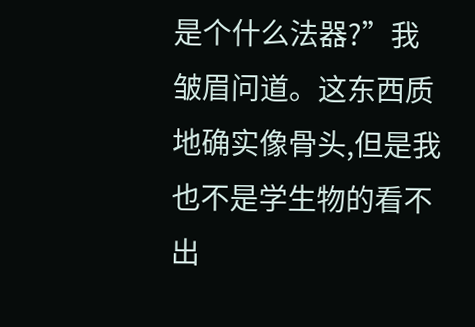是个什么法器?”我皱眉问道。这东西质地确实像骨头,但是我也不是学生物的看不出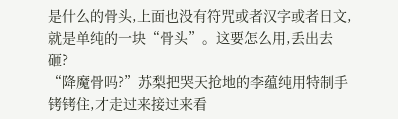是什么的骨头,上面也没有符咒或者汉字或者日文,就是单纯的一块“骨头”。这要怎么用,丢出去砸?
“降魔骨吗?”苏梨把哭天抢地的李蕴纯用特制手铐铐住,才走过来接过来看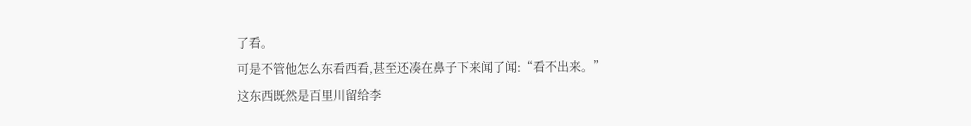了看。
可是不管他怎么东看西看,甚至还凑在鼻子下来闻了闻:“看不出来。”
这东西既然是百里川留给李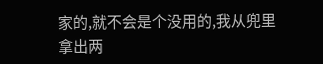家的,就不会是个没用的,我从兜里拿出两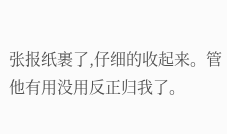张报纸裹了,仔细的收起来。管他有用没用反正归我了。